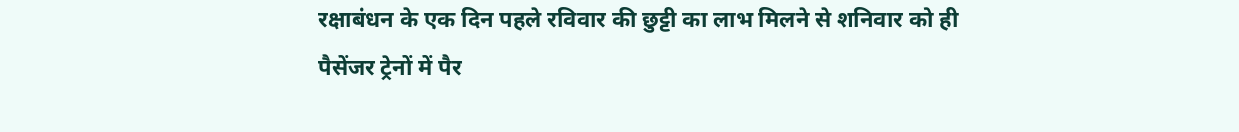रक्षाबंधन के एक दिन पहले रविवार की छुट्टी का लाभ मिलने से शनिवार को ही पैसेंजर ट्रेनों में पैर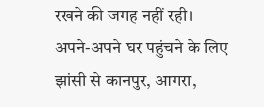रखने की जगह नहीं रही। अपने-अपने घर पहुंचने के लिए झांसी से कानपुर, आगरा,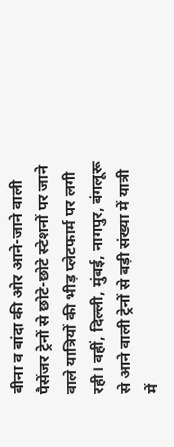बीना व बांदा की ओर आने-जाने वाली पैसेंजर ट्रेनों से छोटे-छोटे स्टेशनों पर जाने वाले यात्रियों की भीड़ प्लेटफार्म पर लगी रही। वहीं, दिल्ली, मुंबई, नागपुर, बंगलूरू से आने वाली ट्रेनों से बड़ी संख्या में यात्री में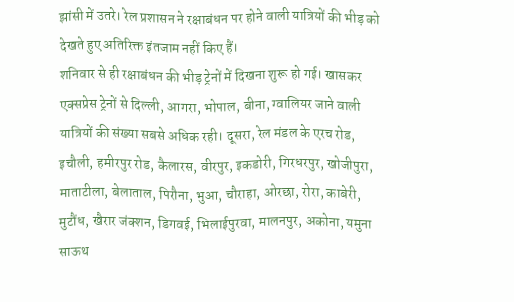झांसी में उतरे। रेल प्रशासन ने रक्षाबंधन पर होने वाली यात्रियों की भीड़ को देखते हुए अतिरिक्त इंतजाम नहीं किए हैं।
शनिवार से ही रक्षाबंधन की भीड़ ट्रेनों में दिखना शुरू हो गई। खासकर एक्सप्रेस ट्रेनों से दिल्ली, आगरा, भोपाल, बीना, ग्वालियर जाने वाली यात्रियों की संख्या सबसे अधिक रही। दूसरा, रेल मंडल के एरच रोड, इचौली, हमीरपुर रोड, कैलारस, वीरपुर, इकडोरी, गिरधरपुर, खोजीपुरा, माताटीला, बेलाताल, पिरौना, भुआ, चौराहा, ओरछा, रोरा, काबेरी, मुटौंध, खैरार जंक्शन, डिगवई, भिलाईपुरवा, मालनपुर, अकोना, यमुना साऊथ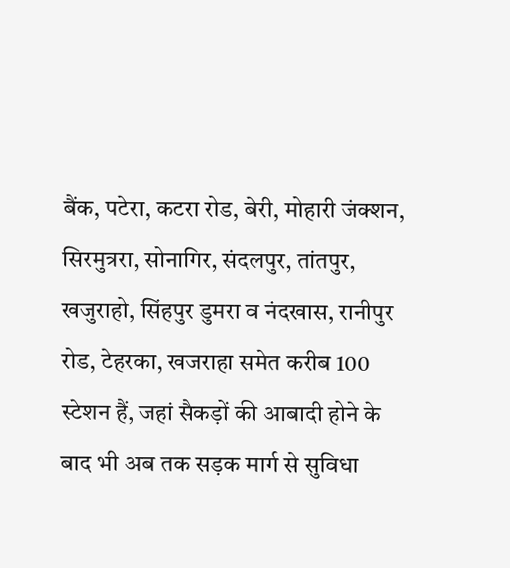बैंक, पटेरा, कटरा रोड, बेरी, मोहारी जंक्शन, सिरमुत्ररा, सोनागिर, संदलपुर, तांतपुर, खजुराहो, सिंहपुर डुमरा व नंदखास, रानीपुर रोड, टेहरका, खजराहा समेत करीब 100 स्टेशन हैं, जहां सैकड़ों की आबादी होने के बाद भी अब तक सड़क मार्ग से सुविधा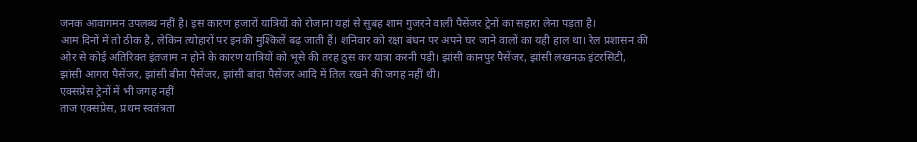जनक आवागमन उपलब्ध नहीं है। इस कारण हजारों यात्रियों को रोजाना यहां से सुबह शाम गुजरने वाली पैसेंजर ट्रेनों का सहारा लेना पड़ता है।
आम दिनों में तो ठीक है, लेकिन त्योहारों पर इनकी मुश्किलें बढ़ जाती हैं। शनिवार को रक्षा बंधन पर अपने घर जाने वालों का यही हाल था। रेल प्रशासन की ओर से कोई अतिरिक्त इंतजाम न होने के कारण यात्रियों को भूसे की तरह ठुस कर यात्रा करनी पड़ी। झांसी कानपुर पैसेंजर, झांसी लखनऊ इंटरसिटी, झांसी आगरा पैसेंजर, झांसी बीना पैसेंजर, झांसी बांदा पैसेंजर आदि में तिल रखने की जगह नहीं थी।
एक्सप्रेस ट्रेनों में भी जगह नहीं
ताज एक्सप्रेस, प्रथम स्वतंत्रता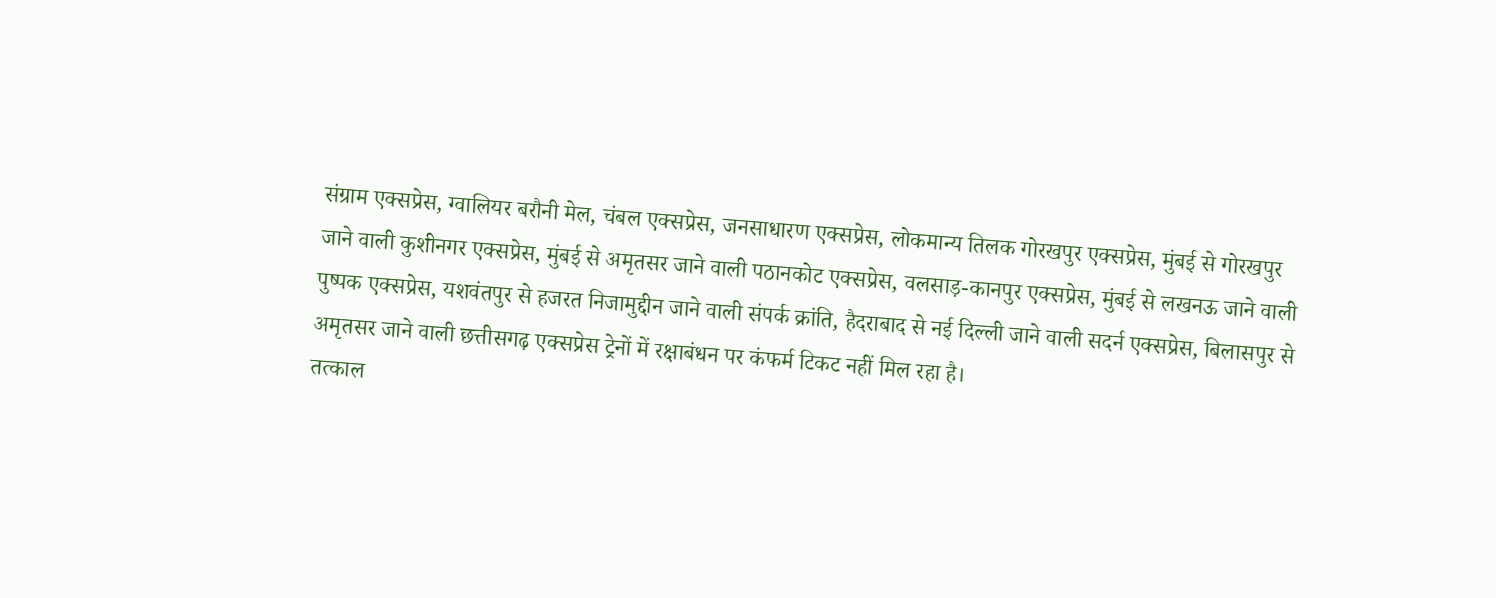संग्राम एक्सप्रेस, ग्वालियर बरौनी मेल, चंबल एक्सप्रेस, जनसाधारण एक्सप्रेस, लोकमान्य तिलक गोरखपुर एक्सप्रेस, मुंबई से गोरखपुर जाने वाली कुशीनगर एक्सप्रेस, मुंबई से अमृतसर जाने वाली पठानकोट एक्सप्रेस, वलसाड़-कानपुर एक्सप्रेस, मुंबई से लखनऊ जाने वाली पुष्पक एक्सप्रेस, यशवंतपुर से हजरत निजामुद्दीन जाने वाली संपर्क क्रांति, हैदराबाद से नई दिल्ली जाने वाली सदर्न एक्सप्रेस, बिलासपुर से अमृतसर जाने वाली छत्तीसगढ़ एक्सप्रेस ट्रेनों में रक्षाबंधन पर कंफर्म टिकट नहीं मिल रहा है।
तत्काल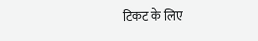टिकट के लिए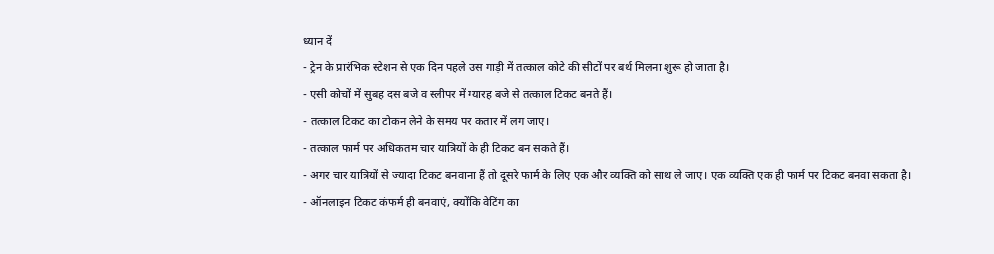ध्यान दें
- ट्रेन के प्रारंभिक स्टेशन से एक दिन पहले उस गाड़ी में तत्काल कोटे की सीटों पर बर्थ मिलना शुरू हो जाता है।
- एसी कोचों में सुबह दस बजे व स्लीपर में ग्यारह बजे से तत्काल टिकट बनते हैं।
- तत्काल टिकट का टोकन लेने के समय पर कतार में लग जाए।
- तत्काल फार्म पर अधिकतम चार यात्रियों के ही टिकट बन सकते हैं।
- अगर चार यात्रियों से ज्यादा टिकट बनवाना हैं तो दूसरे फार्म के लिए एक और व्यक्ति को साथ ले जाए। एक व्यक्ति एक ही फार्म पर टिकट बनवा सकता है।
- ऑनलाइन टिकट कंफर्म ही बनवाएं, क्योंकि वेटिंग का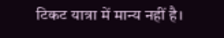टिकट यात्रा में मान्य नहीं है।